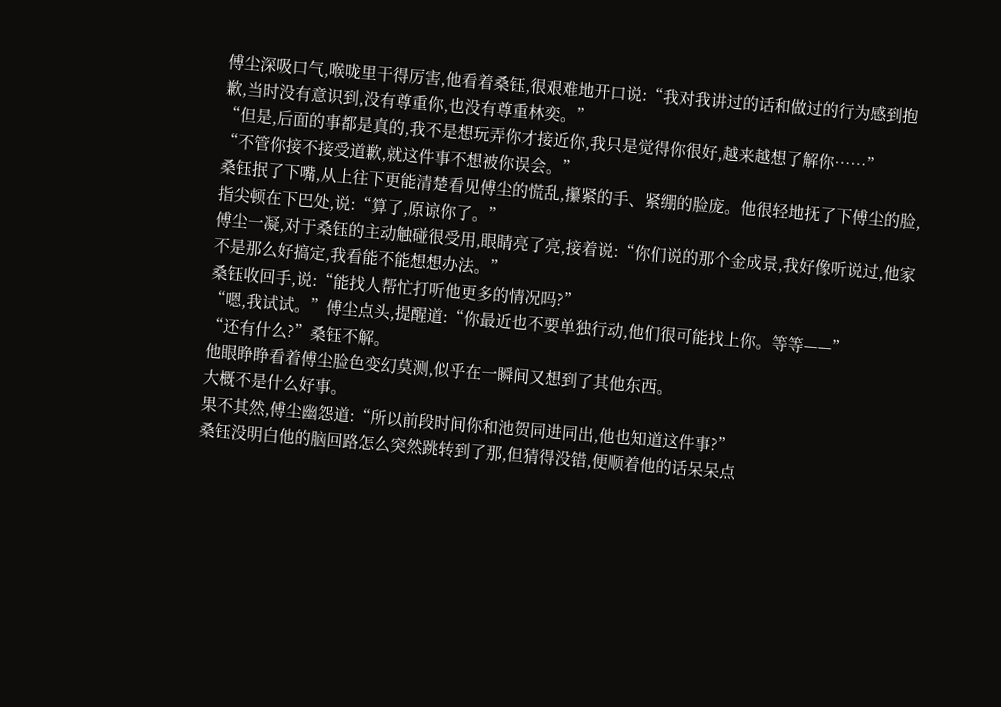傅尘深吸口气,喉咙里干得厉害,他看着桑钰,很艰难地开口说:“我对我讲过的话和做过的行为感到抱歉,当时没有意识到,没有尊重你,也没有尊重林奕。”
“但是,后面的事都是真的,我不是想玩弄你才接近你,我只是觉得你很好,越来越想了解你……”
“不管你接不接受道歉,就这件事不想被你误会。”
桑钰抿了下嘴,从上往下更能清楚看见傅尘的慌乱,攥紧的手、紧绷的脸庞。他很轻地抚了下傅尘的脸,指尖顿在下巴处,说:“算了,原谅你了。”
傅尘一凝,对于桑钰的主动触碰很受用,眼睛亮了亮,接着说:“你们说的那个金成景,我好像听说过,他家不是那么好搞定,我看能不能想想办法。”
桑钰收回手,说:“能找人帮忙打听他更多的情况吗?”
“嗯,我试试。”傅尘点头,提醒道:“你最近也不要单独行动,他们很可能找上你。等等——”
“还有什么?”桑钰不解。
他眼睁睁看着傅尘脸色变幻莫测,似乎在一瞬间又想到了其他东西。
大概不是什么好事。
果不其然,傅尘幽怨道:“所以前段时间你和池贺同进同出,他也知道这件事?”
桑钰没明白他的脑回路怎么突然跳转到了那,但猜得没错,便顺着他的话呆呆点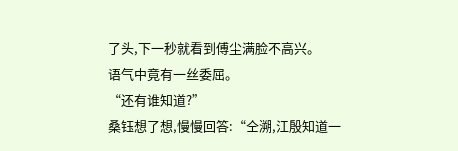了头,下一秒就看到傅尘满脸不高兴。
语气中竟有一丝委屈。
“还有谁知道?”
桑钰想了想,慢慢回答:“仝溯,江殷知道一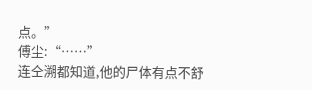点。”
傅尘:“……”
连仝溯都知道,他的尸体有点不舒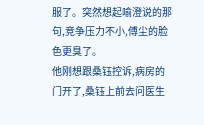服了。突然想起喻澄说的那句,竞争压力不小,傅尘的脸色更臭了。
他刚想跟桑钰控诉,病房的门开了,桑钰上前去问医生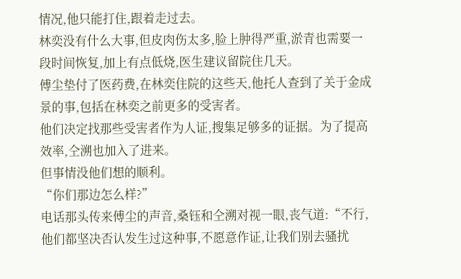情况,他只能打住,跟着走过去。
林奕没有什么大事,但皮肉伤太多,脸上肿得严重,淤青也需要一段时间恢复,加上有点低烧,医生建议留院住几天。
傅尘垫付了医药费,在林奕住院的这些天,他托人查到了关于金成景的事,包括在林奕之前更多的受害者。
他们决定找那些受害者作为人证,搜集足够多的证据。为了提高效率,仝溯也加入了进来。
但事情没他们想的顺利。
“你们那边怎么样?”
电话那头传来傅尘的声音,桑钰和仝溯对视一眼,丧气道:“不行,他们都坚决否认发生过这种事,不愿意作证,让我们别去骚扰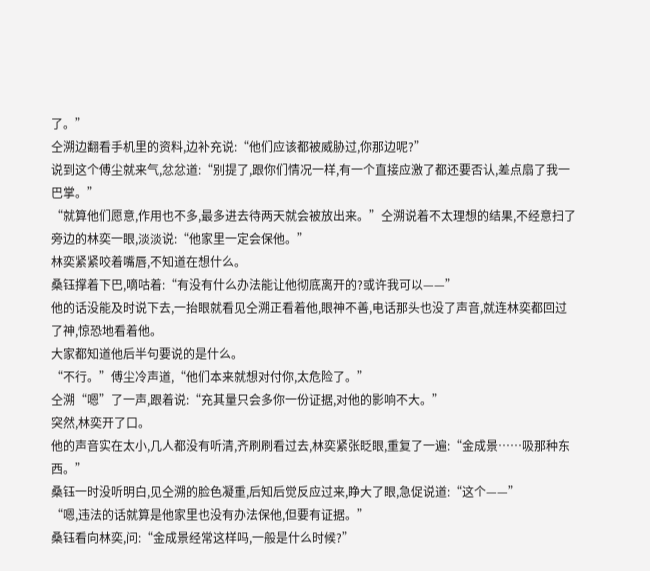了。”
仝溯边翻看手机里的资料,边补充说:“他们应该都被威胁过,你那边呢?”
说到这个傅尘就来气,忿忿道:“别提了,跟你们情况一样,有一个直接应激了都还要否认,差点扇了我一巴掌。”
“就算他们愿意,作用也不多,最多进去待两天就会被放出来。”仝溯说着不太理想的结果,不经意扫了旁边的林奕一眼,淡淡说:“他家里一定会保他。”
林奕紧紧咬着嘴唇,不知道在想什么。
桑钰撑着下巴,嘀咕着:“有没有什么办法能让他彻底离开的?或许我可以——”
他的话没能及时说下去,一抬眼就看见仝溯正看着他,眼神不善,电话那头也没了声音,就连林奕都回过了神,惊恐地看着他。
大家都知道他后半句要说的是什么。
“不行。”傅尘冷声道,“他们本来就想对付你,太危险了。”
仝溯“嗯”了一声,跟着说:“充其量只会多你一份证据,对他的影响不大。”
突然,林奕开了口。
他的声音实在太小,几人都没有听清,齐刷刷看过去,林奕紧张眨眼,重复了一遍:“金成景……吸那种东西。”
桑钰一时没听明白,见仝溯的脸色凝重,后知后觉反应过来,睁大了眼,急促说道:“这个——”
“嗯,违法的话就算是他家里也没有办法保他,但要有证据。”
桑钰看向林奕,问:“金成景经常这样吗,一般是什么时候?”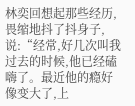林奕回想起那些经历,畏缩地抖了抖身子,说:“经常,好几次叫我过去的时候,他已经磕嗨了。最近他的瘾好像变大了,上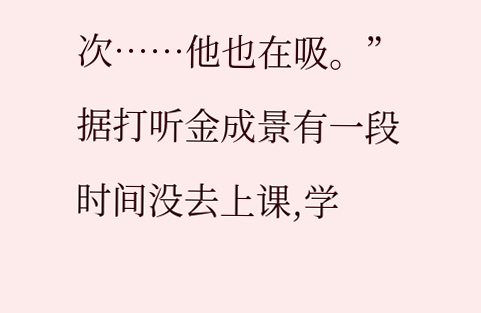次……他也在吸。”
据打听金成景有一段时间没去上课,学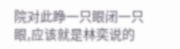院对此睁一只眼闭一只眼,应该就是林奕说的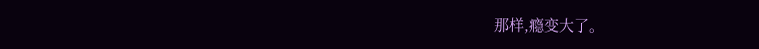那样,瘾变大了。